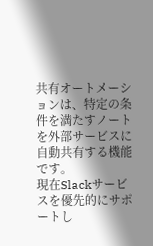共有オートメーションは、特定の条件を満たすノートを外部サービスに自動共有する機能です。
現在Slackサービスを優先的にサポートし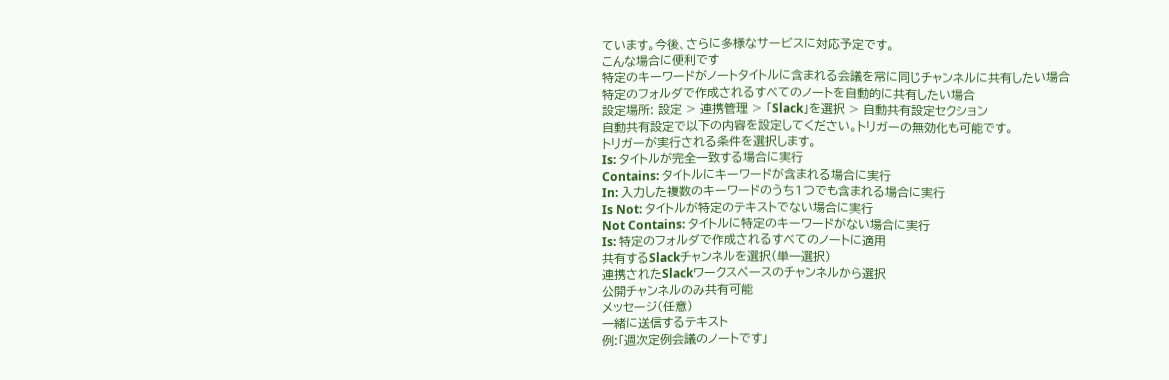ています。今後、さらに多様なサービスに対応予定です。
こんな場合に便利です
特定のキーワードがノートタイトルに含まれる会議を常に同じチャンネルに共有したい場合
特定のフォルダで作成されるすべてのノートを自動的に共有したい場合
設定場所: 設定 > 連携管理 > 「Slack」を選択 > 自動共有設定セクション
自動共有設定で以下の内容を設定してください。トリガーの無効化も可能です。
トリガーが実行される条件を選択します。
Is: タイトルが完全一致する場合に実行
Contains: タイトルにキーワードが含まれる場合に実行
In: 入力した複数のキーワードのうち1つでも含まれる場合に実行
Is Not: タイトルが特定のテキストでない場合に実行
Not Contains: タイトルに特定のキーワードがない場合に実行
Is: 特定のフォルダで作成されるすべてのノートに適用
共有するSlackチャンネルを選択(単一選択)
連携されたSlackワークスペースのチャンネルから選択
公開チャンネルのみ共有可能
メッセージ(任意)
一緒に送信するテキスト
例:「週次定例会議のノートです」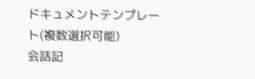ドキュメントテンプレート(複数選択可能)
会話記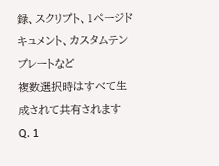録、スクリプト、1ページドキュメント、カスタムテンプレートなど
複数選択時はすべて生成されて共有されます
Q. 1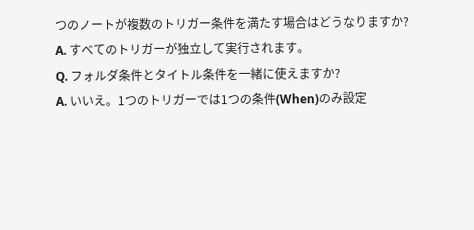つのノートが複数のトリガー条件を満たす場合はどうなりますか?
A. すべてのトリガーが独立して実行されます。
Q. フォルダ条件とタイトル条件を一緒に使えますか?
A. いいえ。1つのトリガーでは1つの条件(When)のみ設定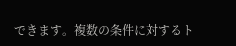できます。複数の条件に対するト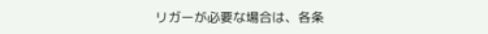リガーが必要な場合は、各条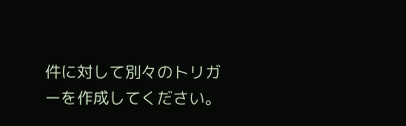件に対して別々のトリガーを作成してください。